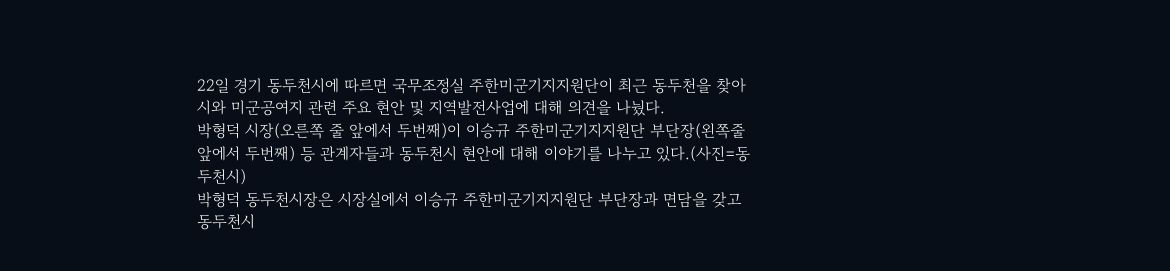22일 경기 동두천시에 따르면 국무조정실 주한미군기지지원단이 최근 동두천을 찾아 시와 미군공여지 관련 주요 현안 및 지역발전사업에 대해 의견을 나눴다.
박형덕 시장(오른쪽 줄 앞에서 두번째)이 이승규 주한미군기지지원단 부단장(왼쪽줄 앞에서 두번째) 등 관계자들과 동두천시 현안에 대해 이야기를 나누고 있다.(사진=동두천시)
박형덕 동두천시장은 시장실에서 이승규 주한미군기지지원단 부단장과 면담을 갖고 동두천시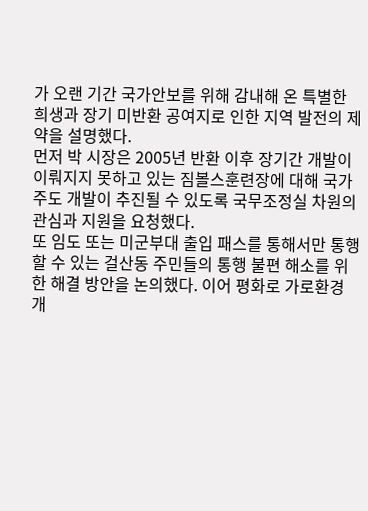가 오랜 기간 국가안보를 위해 감내해 온 특별한 희생과 장기 미반환 공여지로 인한 지역 발전의 제약을 설명했다.
먼저 박 시장은 2005년 반환 이후 장기간 개발이 이뤄지지 못하고 있는 짐볼스훈련장에 대해 국가주도 개발이 추진될 수 있도록 국무조정실 차원의 관심과 지원을 요청했다.
또 임도 또는 미군부대 출입 패스를 통해서만 통행할 수 있는 걸산동 주민들의 통행 불편 해소를 위한 해결 방안을 논의했다. 이어 평화로 가로환경 개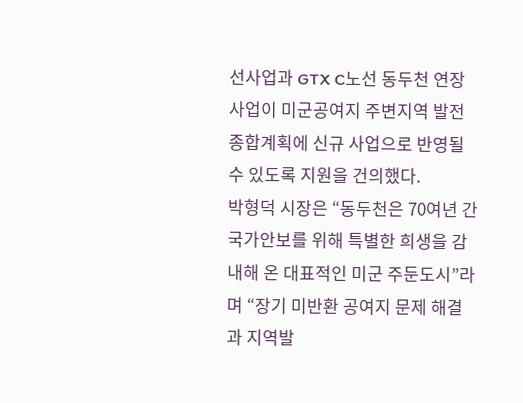선사업과 GTX C노선 동두천 연장사업이 미군공여지 주변지역 발전종합계획에 신규 사업으로 반영될 수 있도록 지원을 건의했다.
박형덕 시장은 “동두천은 70여년 간 국가안보를 위해 특별한 희생을 감내해 온 대표적인 미군 주둔도시”라며 “장기 미반환 공여지 문제 해결과 지역발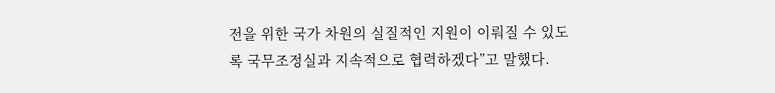전을 위한 국가 차원의 실질적인 지원이 이뤄질 수 있도록 국무조정실과 지속적으로 협력하겠다”고 말했다.